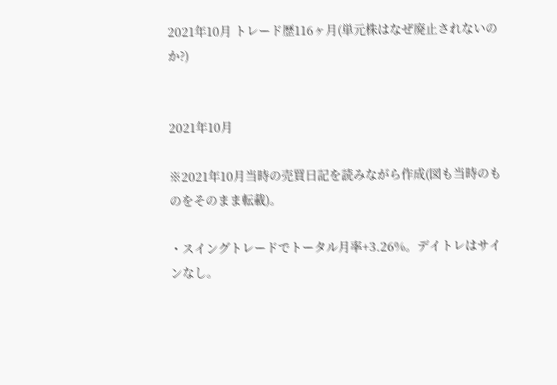2021年10月 トレード歴116ヶ月(単元株はなぜ廃止されないのか?)


2021年10月

※2021年10月当時の売買日記を読みながら作成(図も当時のものをそのまま転載)。

・スイングトレードでトータル月率+3.26%。デイトレはサインなし。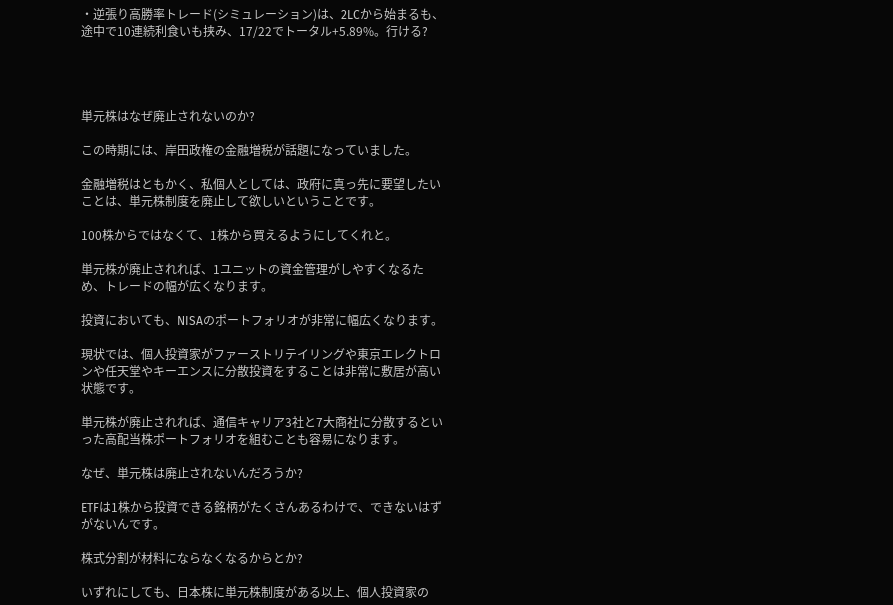・逆張り高勝率トレード(シミュレーション)は、2LCから始まるも、途中で10連続利食いも挟み、17/22でトータル+5.89%。行ける?




単元株はなぜ廃止されないのか?

この時期には、岸田政権の金融増税が話題になっていました。

金融増税はともかく、私個人としては、政府に真っ先に要望したいことは、単元株制度を廃止して欲しいということです。

100株からではなくて、1株から買えるようにしてくれと。

単元株が廃止されれば、1ユニットの資金管理がしやすくなるため、トレードの幅が広くなります。

投資においても、NISAのポートフォリオが非常に幅広くなります。

現状では、個人投資家がファーストリテイリングや東京エレクトロンや任天堂やキーエンスに分散投資をすることは非常に敷居が高い状態です。

単元株が廃止されれば、通信キャリア3社と7大商社に分散するといった高配当株ポートフォリオを組むことも容易になります。

なぜ、単元株は廃止されないんだろうか?

ETFは1株から投資できる銘柄がたくさんあるわけで、できないはずがないんです。

株式分割が材料にならなくなるからとか?

いずれにしても、日本株に単元株制度がある以上、個人投資家の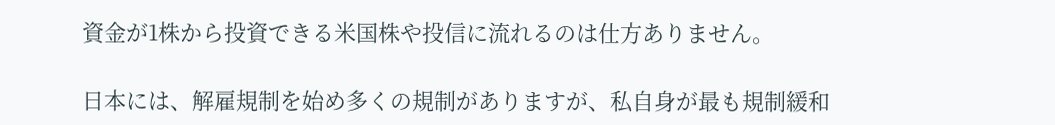資金が1株から投資できる米国株や投信に流れるのは仕方ありません。

日本には、解雇規制を始め多くの規制がありますが、私自身が最も規制緩和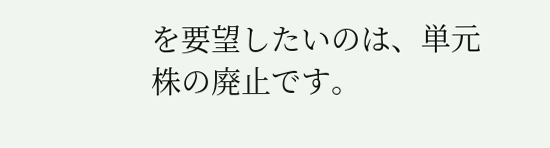を要望したいのは、単元株の廃止です。